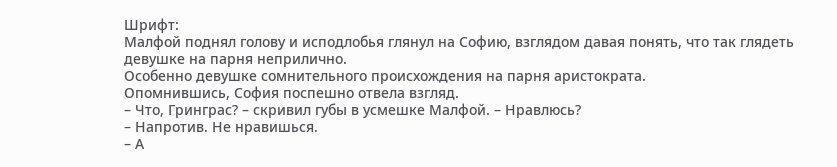Шрифт:
Малфой поднял голову и исподлобья глянул на Софию, взглядом давая понять, что так глядеть девушке на парня неприлично.
Особенно девушке сомнительного происхождения на парня аристократа.
Опомнившись, София поспешно отвела взгляд.
– Что, Гринграс? – скривил губы в усмешке Малфой. – Нравлюсь?
– Напротив. Не нравишься.
– А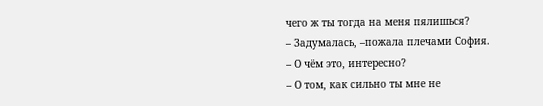чего ж ты тогда на меня пялишься?
– Задумалась, –пожала плечами София.
– О чём это, интересно?
– О том, как сильно ты мне не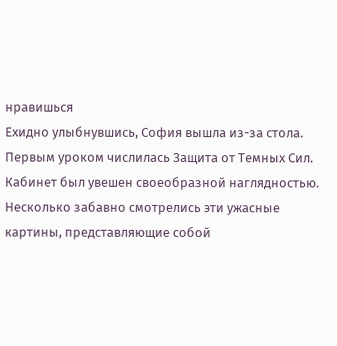нравишься
Ехидно улыбнувшись, София вышла из-за стола.
Первым уроком числилась Защита от Темных Сил.
Кабинет был увешен своеобразной наглядностью. Несколько забавно смотрелись эти ужасные картины, представляющие собой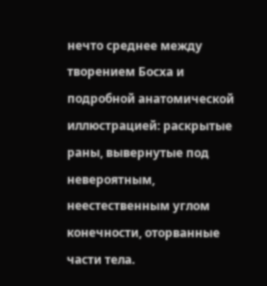нечто среднее между творением Босха и подробной анатомической иллюстрацией: раскрытые раны, вывернутые под невероятным, неестественным углом конечности, оторванные части тела.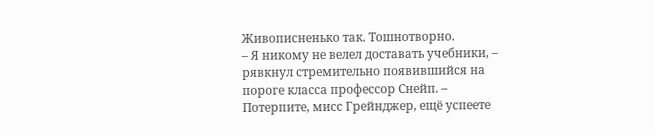Живописненько так. Тошнотворно.
– Я никому не велел доставать учебники, – рявкнул стремительно появившийся на пороге класса профессор Снейп. – Потерпите, мисс Грейнджер, ещё успеете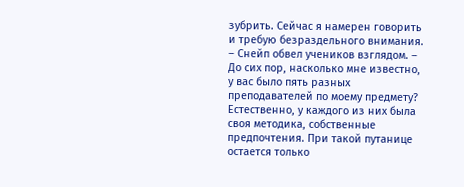зубрить. Сейчас я намерен говорить и требую безраздельного внимания. – Снейп обвел учеников взглядом. – До сих пор, насколько мне известно, у вас было пять разных преподавателей по моему предмету? Естественно, у каждого из них была своя методика, собственные предпочтения. При такой путанице остается только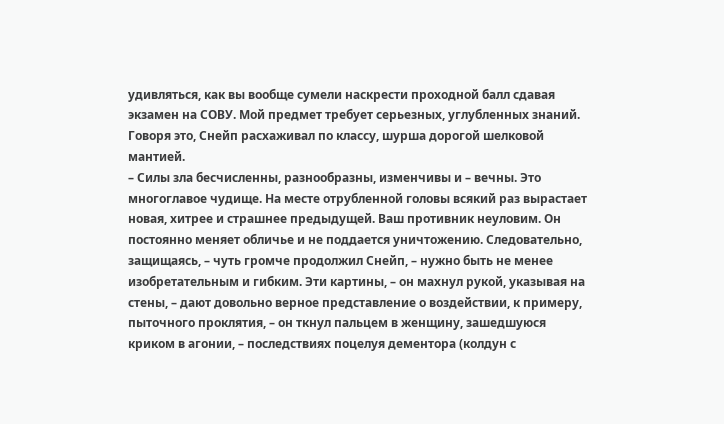удивляться, как вы вообще сумели наскрести проходной балл сдавая экзамен на СОВУ. Мой предмет требует серьезных, углубленных знаний.
Говоря это, Снейп расхаживал по классу, шурша дорогой шелковой мантией.
– Силы зла бесчисленны, разнообразны, изменчивы и – вечны. Это многоглавое чудище. На месте отрубленной головы всякий раз вырастает новая, хитрее и страшнее предыдущей. Ваш противник неуловим. Он постоянно меняет обличье и не поддается уничтожению. Следовательно, защищаясь, – чуть громче продолжил Снейп, – нужно быть не менее изобретательным и гибким. Эти картины, – он махнул рукой, указывая на стены, – дают довольно верное представление о воздействии, к примеру, пыточного проклятия, – он ткнул пальцем в женщину, зашедшуюся криком в агонии, – последствиях поцелуя дементора (колдун с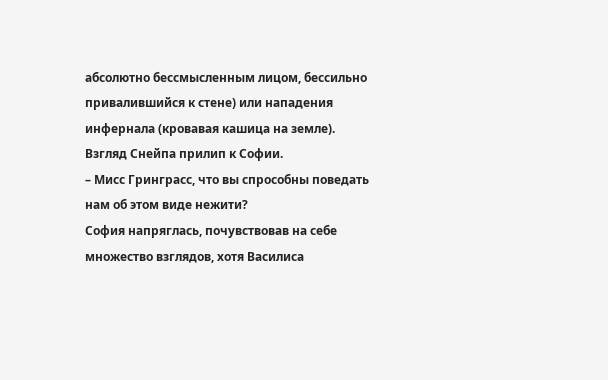абсолютно бессмысленным лицом, бессильно привалившийся к стене) или нападения инфернала (кровавая кашица на земле).
Взгляд Снейпа прилип к Софии.
– Мисс Гринграсс, что вы спрособны поведать нам об этом виде нежити?
София напряглась, почувствовав на себе множество взглядов, хотя Василиса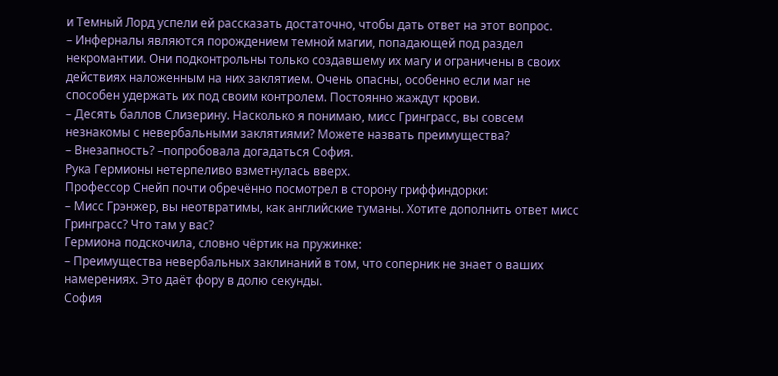и Темный Лорд успели ей рассказать достаточно, чтобы дать ответ на этот вопрос.
– Инферналы являются порождением темной магии, попадающей под раздел некромантии. Они подконтрольны только создавшему их магу и ограничены в своих действиях наложенным на них заклятием. Очень опасны, особенно если маг не способен удержать их под своим контролем. Постоянно жаждут крови.
– Десять баллов Слизерину. Насколько я понимаю, мисс Гринграсс, вы совсем незнакомы с невербальными заклятиями? Можете назвать преимущества?
– Внезапность? –попробовала догадаться София.
Рука Гермионы нетерпеливо взметнулась вверх.
Профессор Снейп почти обречённо посмотрел в сторону гриффиндорки:
– Мисс Грэнжер, вы неотвратимы, как английские туманы. Хотите дополнить ответ мисс Гринграсс? Что там у вас?
Гермиона подскочила, словно чёртик на пружинке:
– Преимущества невербальных заклинаний в том, что соперник не знает о ваших намерениях. Это даёт фору в долю секунды.
София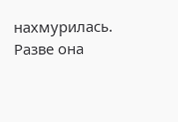нахмурилась. Разве она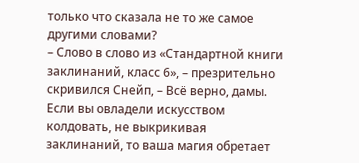только что сказала не то же самое другими словами?
– Слово в слово из «Стандартной книги заклинаний, класс 6», – презрительно скривился Снейп, – Всё верно, дамы. Если вы овладели искусством колдовать, не выкрикивая заклинаний, то ваша магия обретает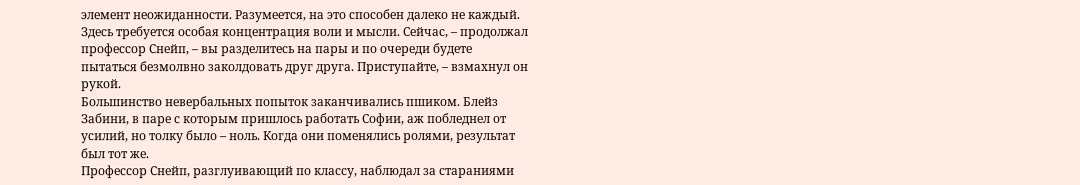элемент неожиданности. Разумеется, на это способен далеко не каждый. Здесь требуется особая концентрация воли и мысли. Сейчас, – продолжал профессор Снейп, – вы разделитесь на пары и по очереди будете пытаться безмолвно заколдовать друг друга. Приступайте, – взмахнул он рукой.
Большинство невербальных попыток заканчивались пшиком. Блейз Забини, в паре с которым пришлось работать Софии, аж побледнел от усилий, но толку было – ноль. Когда они поменялись ролями, результат был тот же.
Профессор Снейп, разглуивающий по классу, наблюдал за стараниями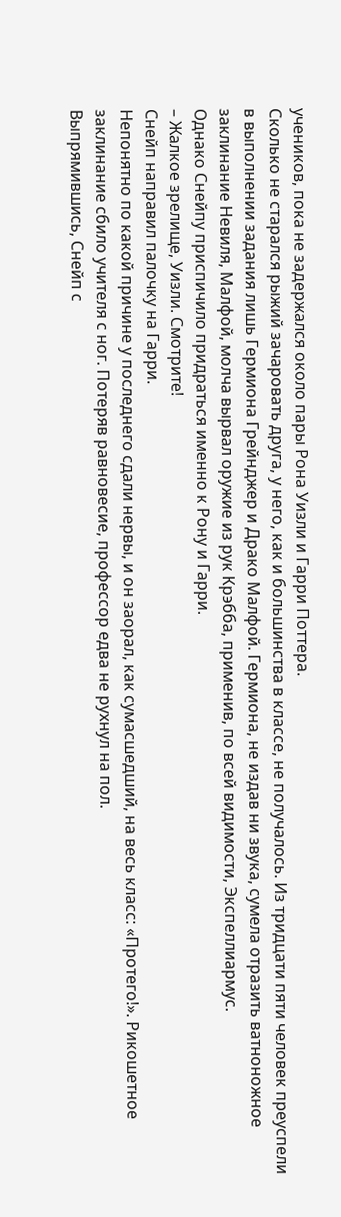учеников, пока не задержался около пары Рона Уизли и Гарри Поттера.
Сколько не старался рыжий зачаровать друга, у него, как и большинства в классе, не получалось. Из тридцати пяти человек преуспели в выполнении задания лишь Гермиона Грейнджер и Драко Малфой. Гермиона, не издав ни звука, сумела отразить ватноножное заклинание Невиля, Малфой, молча вырвал оружие из рук Крэбба, применив, по всей видимости, Экспеллиармус.
Однако Снейпу приспичило придраться именно к Рону и Гарри.
– Жалкое зрелище, Уизли. Смотрите!
Снейп направил палочку на Гарри.
Непонятно по какой причине у последнего сдали нервы, и он заорал, как сумасшедший, на весь класс: «Протего!». Рикошетное заклинание сбило учителя с ног. Потеряв равновесие, профессор едва не рухнул на пол.
Выпрямившись, Снейп с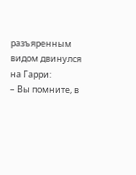разъяренным видом двинулся на Гарри:
– Вы помните, в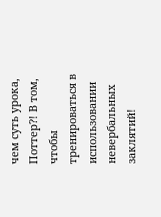чем суть урока, Поттер?! В том, чтобы тренироваться в использовании невербальных заклятий!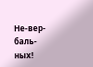Не-вер-баль-ных!